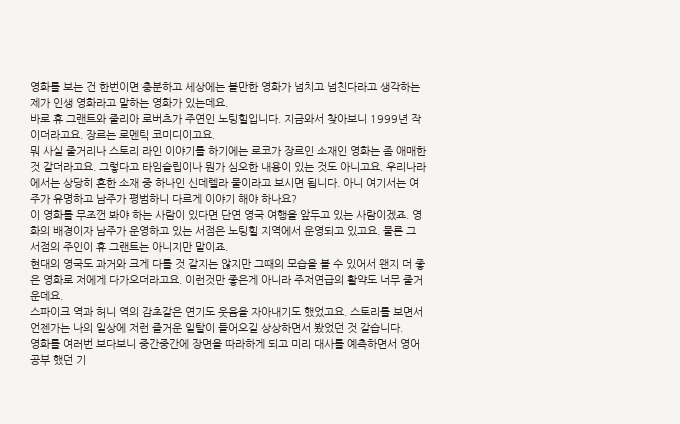영화를 보는 건 한번이면 충분하고 세상에는 볼만한 영화가 넘치고 넘친다라고 생각하는 제가 인생 영화라고 말하는 영화가 있는데요.
바로 휴 그랜트와 줄리아 로버츠가 주연인 노팅힐입니다. 지금와서 찾아보니 1999년 작이더라고요. 장르는 로멘틱 코미디이고요.
뭐 사실 줄거리나 스토리 라인 이야기를 하기에는 로코가 장르인 소재인 영화는 좀 애매한 것 같더라고요. 그렇다고 타임슬립이나 뭔가 심오한 내용이 있는 것도 아니고요. 우리나라에서는 상당히 흔한 소재 중 하나인 신데렐라 물이라고 보시면 됩니다. 아니 여기서는 여주가 유명하고 남주가 평범하니 다르게 이야기 해야 하나요?
이 영화를 무조껀 봐야 하는 사람이 있다면 단연 영국 여행을 앞두고 있는 사람이겠죠. 영화의 배경이자 남주가 운영하고 있는 서점은 노팅힐 지역에서 운영되고 있고요. 물론 그 서점의 주인이 휴 그랜트는 아니지만 말이죠.
현대의 영국도 과거와 크게 다를 것 같지는 않지만 그때의 모습을 볼 수 있어서 왠지 더 좋은 영화로 저에게 다가오더라고요. 이런것만 좋은게 아니라 주저연급의 활약도 너무 줄거운데요.
스파이크 역과 허니 역의 감초같은 연기도 웃음을 자아내기도 했었고요. 스토리를 보면서 언젠가는 나의 일상에 저런 즐거운 일탈이 들어오길 상상하면서 봤었던 것 같습니다.
영화를 여러번 보다보니 중간중간에 장면을 따라하게 되고 미리 대사를 예측하면서 영어 공부 했던 기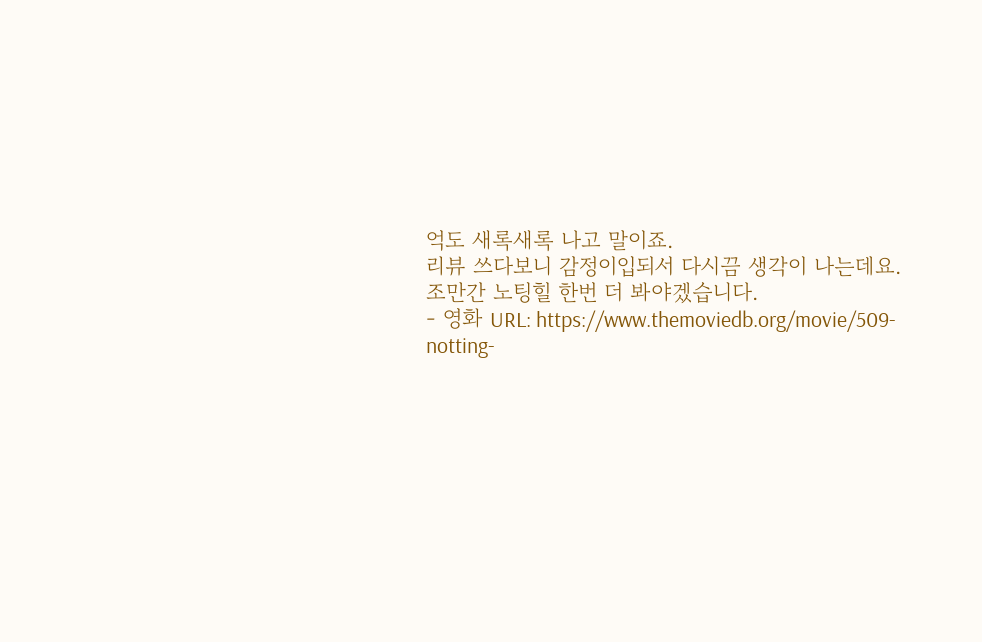억도 새록새록 나고 말이죠.
리뷰 쓰다보니 감정이입되서 다시끔 생각이 나는데요. 조만간 노팅힐 한번 더 봐야겠습니다.
- 영화 URL: https://www.themoviedb.org/movie/509-notting-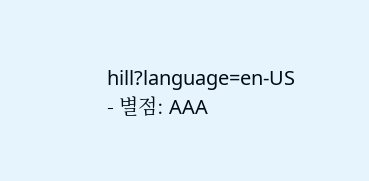hill?language=en-US
- 별점: AAA